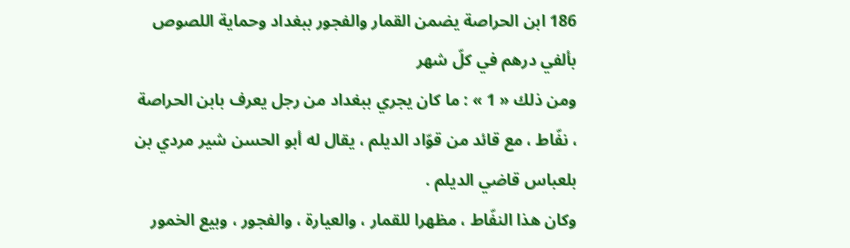186 ابن الحراصة يضمن القمار والفجور ببغداد وحماية اللصوص بألفي درهم في كلّ شهر
ومن ذلك « 1 » : ما كان يجري ببغداد من رجل يعرف بابن الحراصة ، نفّاط ، مع قائد من قوّاد الديلم ، يقال له أبو الحسن شير مردي بن بلعباس قاضي الديلم .
وكان هذا النفّاط ، مظهرا للقمار ، والعيارة ، والفجور ، وبيع الخمور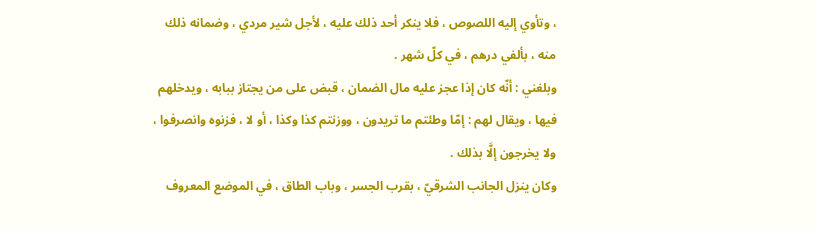، وتأوي إليه اللصوص ، فلا ينكر أحد ذلك عليه ، لأجل شير مردي ، وضمانه ذلك منه ، بألفي درهم ، في كلّ شهر .
وبلغني : أنّه كان إذا عجز عليه مال الضمان ، قبض على من يجتاز ببابه ، ويدخلهم فيها ، ويقال لهم : إمّا وطئتم ما تريدون ، ووزنتم كذا وكذا ، أو لا ، فزنوه وانصرفوا ، ولا يخرجون إلَّا بذلك .
وكان ينزل الجانب الشرقيّ ، بقرب الجسر ، وباب الطاق ، في الموضع المعروف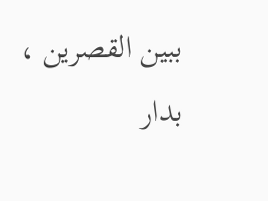ببين القصرين ، بدار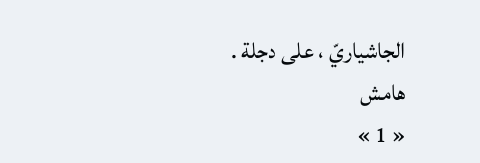الجاشياريّ ، على دجلة .
هامش
« 1 »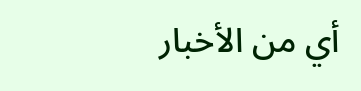أي من الأخبار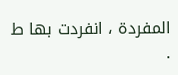المفردة ، انفردت بها ط .